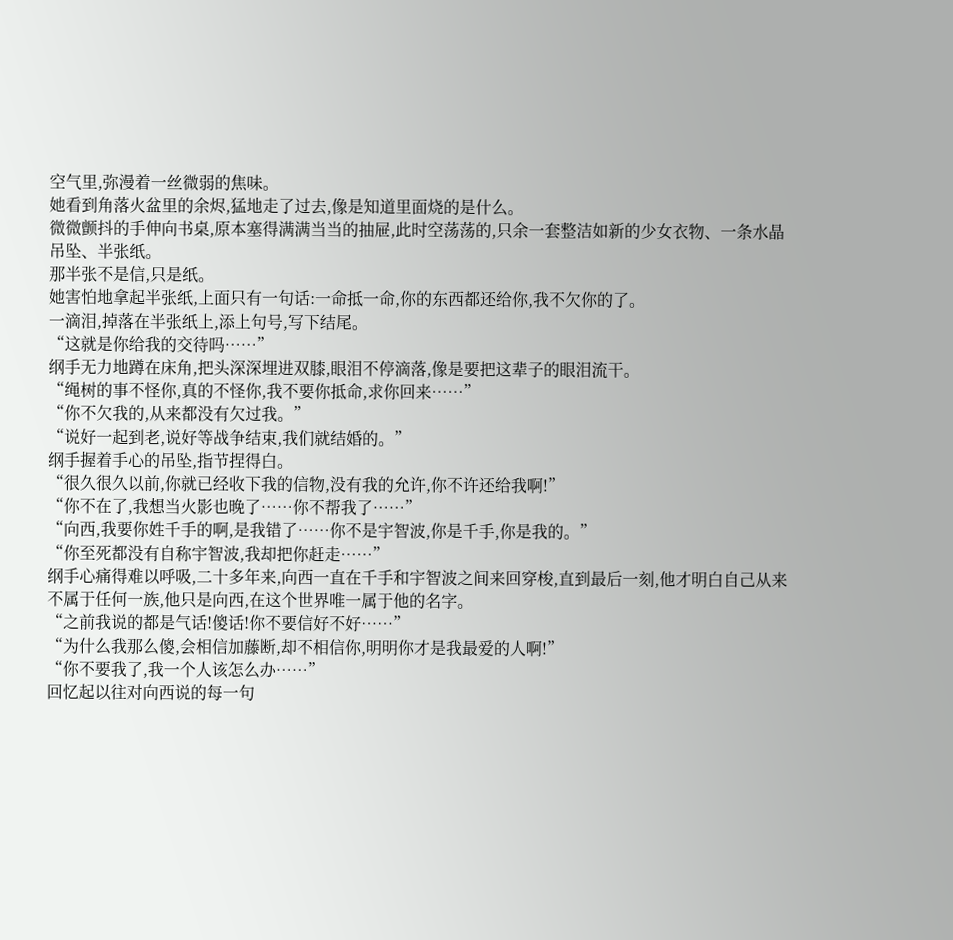空气里,弥漫着一丝微弱的焦味。
她看到角落火盆里的余烬,猛地走了过去,像是知道里面烧的是什么。
微微颤抖的手伸向书桌,原本塞得满满当当的抽屉,此时空荡荡的,只余一套整洁如新的少女衣物、一条水晶吊坠、半张纸。
那半张不是信,只是纸。
她害怕地拿起半张纸,上面只有一句话:一命抵一命,你的东西都还给你,我不欠你的了。
一滴泪,掉落在半张纸上,添上句号,写下结尾。
“这就是你给我的交待吗……”
纲手无力地蹲在床角,把头深深埋进双膝,眼泪不停滴落,像是要把这辈子的眼泪流干。
“绳树的事不怪你,真的不怪你,我不要你抵命,求你回来……”
“你不欠我的,从来都没有欠过我。”
“说好一起到老,说好等战争结束,我们就结婚的。”
纲手握着手心的吊坠,指节捏得白。
“很久很久以前,你就已经收下我的信物,没有我的允许,你不许还给我啊!”
“你不在了,我想当火影也晚了……你不帮我了……”
“向西,我要你姓千手的啊,是我错了……你不是宇智波,你是千手,你是我的。”
“你至死都没有自称宇智波,我却把你赶走……”
纲手心痛得难以呼吸,二十多年来,向西一直在千手和宇智波之间来回穿梭,直到最后一刻,他才明白自己从来不属于任何一族,他只是向西,在这个世界唯一属于他的名字。
“之前我说的都是气话!傻话!你不要信好不好……”
“为什么我那么傻,会相信加藤断,却不相信你,明明你才是我最爱的人啊!”
“你不要我了,我一个人该怎么办……”
回忆起以往对向西说的每一句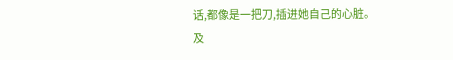话,都像是一把刀,插进她自己的心脏。
及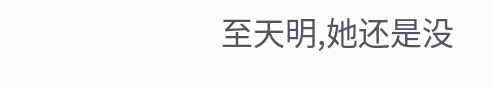至天明,她还是没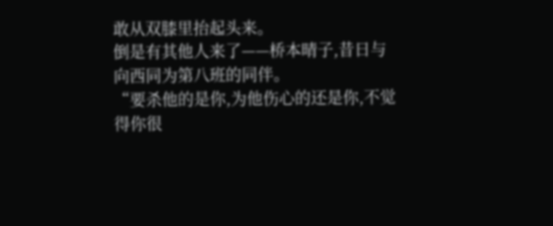敢从双膝里抬起头来。
倒是有其他人来了——桥本晴子,昔日与向西同为第八班的同伴。
“要杀他的是你,为他伤心的还是你,不觉得你很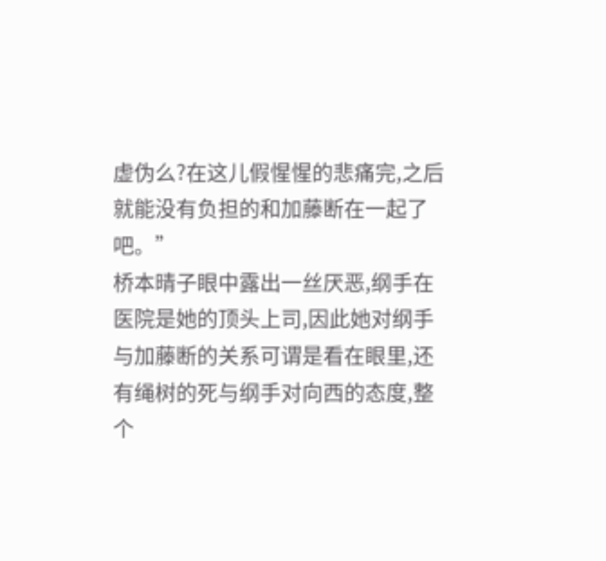虚伪么?在这儿假惺惺的悲痛完,之后就能没有负担的和加藤断在一起了吧。”
桥本晴子眼中露出一丝厌恶,纲手在医院是她的顶头上司,因此她对纲手与加藤断的关系可谓是看在眼里,还有绳树的死与纲手对向西的态度,整个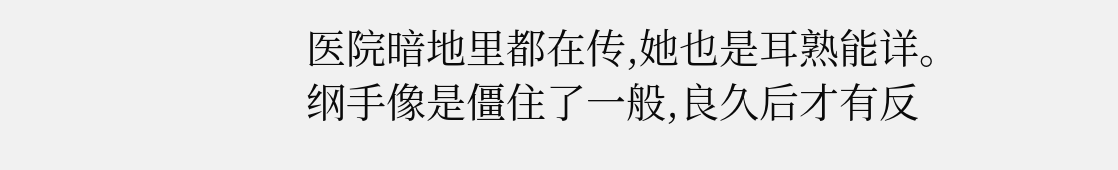医院暗地里都在传,她也是耳熟能详。
纲手像是僵住了一般,良久后才有反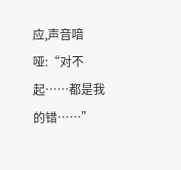应,声音喑哑:“对不起……都是我的错……”